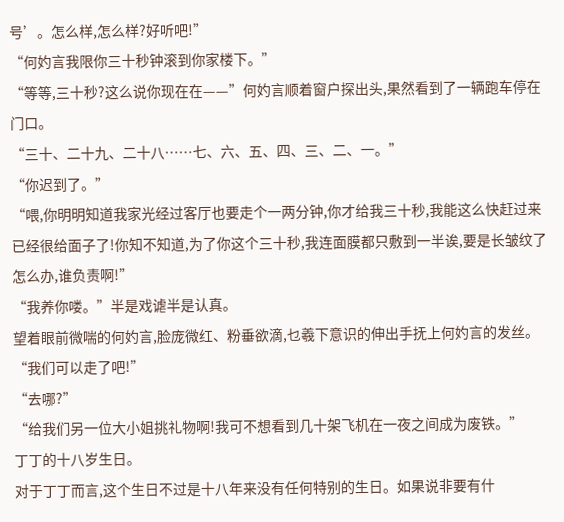号’。怎么样,怎么样?好听吧!”
“何妁言我限你三十秒钟滚到你家楼下。”
“等等,三十秒?这么说你现在在——”何妁言顺着窗户探出头,果然看到了一辆跑车停在门口。
“三十、二十九、二十八……七、六、五、四、三、二、一。”
“你迟到了。”
“喂,你明明知道我家光经过客厅也要走个一两分钟,你才给我三十秒,我能这么快赶过来已经很给面子了!你知不知道,为了你这个三十秒,我连面膜都只敷到一半诶,要是长皱纹了怎么办,谁负责啊!”
“我养你喽。”半是戏谑半是认真。
望着眼前微喘的何妁言,脸庞微红、粉垂欲滴,乜羲下意识的伸出手抚上何妁言的发丝。
“我们可以走了吧!”
“去哪?”
“给我们另一位大小姐挑礼物啊!我可不想看到几十架飞机在一夜之间成为废铁。”
丁丁的十八岁生日。
对于丁丁而言,这个生日不过是十八年来没有任何特别的生日。如果说非要有什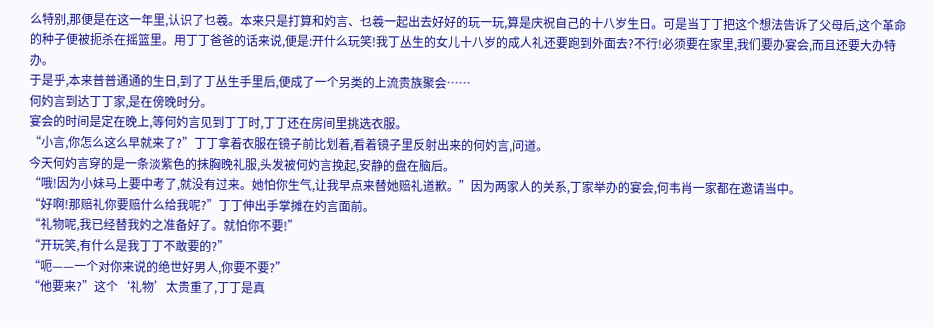么特别,那便是在这一年里,认识了乜羲。本来只是打算和妁言、乜羲一起出去好好的玩一玩,算是庆祝自己的十八岁生日。可是当丁丁把这个想法告诉了父母后,这个革命的种子便被扼杀在摇篮里。用丁丁爸爸的话来说,便是:开什么玩笑!我丁丛生的女儿十八岁的成人礼还要跑到外面去?不行!必须要在家里,我们要办宴会,而且还要大办特办。
于是乎,本来普普通通的生日,到了丁丛生手里后,便成了一个另类的上流贵族聚会……
何妁言到达丁丁家,是在傍晚时分。
宴会的时间是定在晚上,等何妁言见到丁丁时,丁丁还在房间里挑选衣服。
“小言,你怎么这么早就来了?”丁丁拿着衣服在镜子前比划着,看着镜子里反射出来的何妁言,问道。
今天何妁言穿的是一条淡紫色的抹胸晚礼服,头发被何妁言挽起,安静的盘在脑后。
“哦!因为小妹马上要中考了,就没有过来。她怕你生气,让我早点来替她赔礼道歉。”因为两家人的关系,丁家举办的宴会,何韦肖一家都在邀请当中。
“好啊!那赔礼你要赔什么给我呢?”丁丁伸出手掌摊在妁言面前。
“礼物呢,我已经替我妁之准备好了。就怕你不要!”
“开玩笑,有什么是我丁丁不敢要的?”
“呃——一个对你来说的绝世好男人,你要不要?”
“他要来?”这个‘礼物’太贵重了,丁丁是真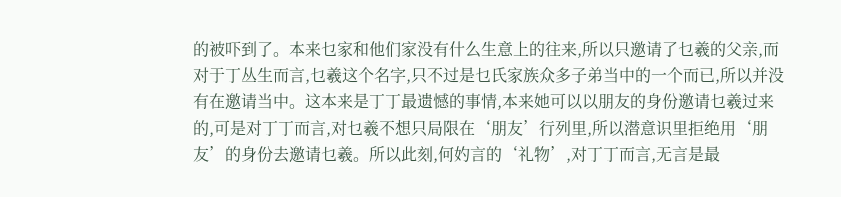的被吓到了。本来乜家和他们家没有什么生意上的往来,所以只邀请了乜羲的父亲,而对于丁丛生而言,乜羲这个名字,只不过是乜氏家族众多子弟当中的一个而已,所以并没有在邀请当中。这本来是丁丁最遗憾的事情,本来她可以以朋友的身份邀请乜羲过来的,可是对丁丁而言,对乜羲不想只局限在‘朋友’行列里,所以潜意识里拒绝用‘朋友’的身份去邀请乜羲。所以此刻,何妁言的‘礼物’,对丁丁而言,无言是最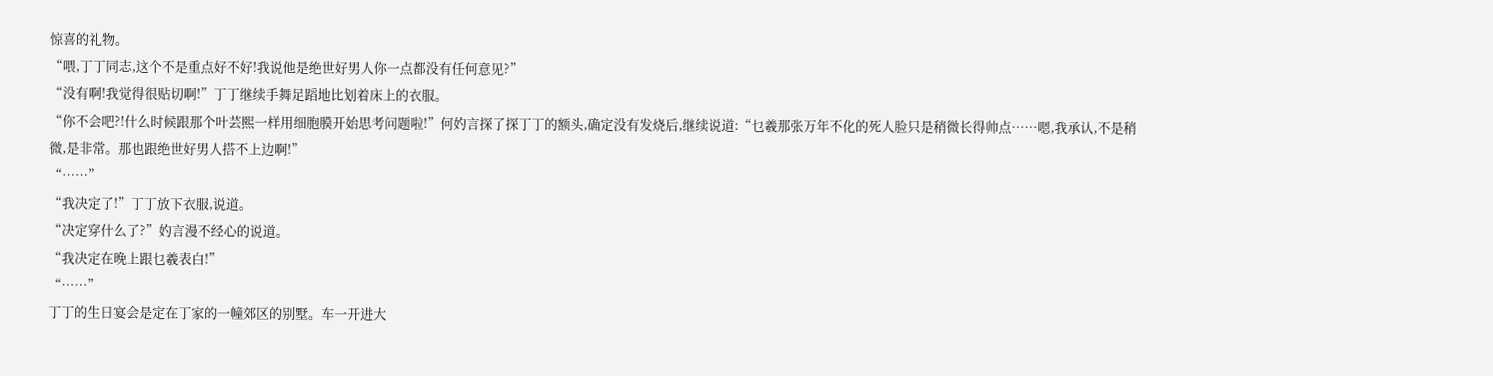惊喜的礼物。
“喂,丁丁同志,这个不是重点好不好!我说他是绝世好男人你一点都没有任何意见?”
“没有啊!我觉得很贴切啊!”丁丁继续手舞足蹈地比划着床上的衣服。
“你不会吧?!什么时候跟那个叶芸熙一样用细胞膜开始思考问题啦!”何妁言探了探丁丁的额头,确定没有发烧后,继续说道:“乜羲那张万年不化的死人脸只是稍微长得帅点……嗯,我承认,不是稍微,是非常。那也跟绝世好男人搭不上边啊!”
“……”
“我决定了!”丁丁放下衣服,说道。
“决定穿什么了?”妁言漫不经心的说道。
“我决定在晚上跟乜羲表白!”
“……”
丁丁的生日宴会是定在丁家的一幢郊区的别墅。车一开进大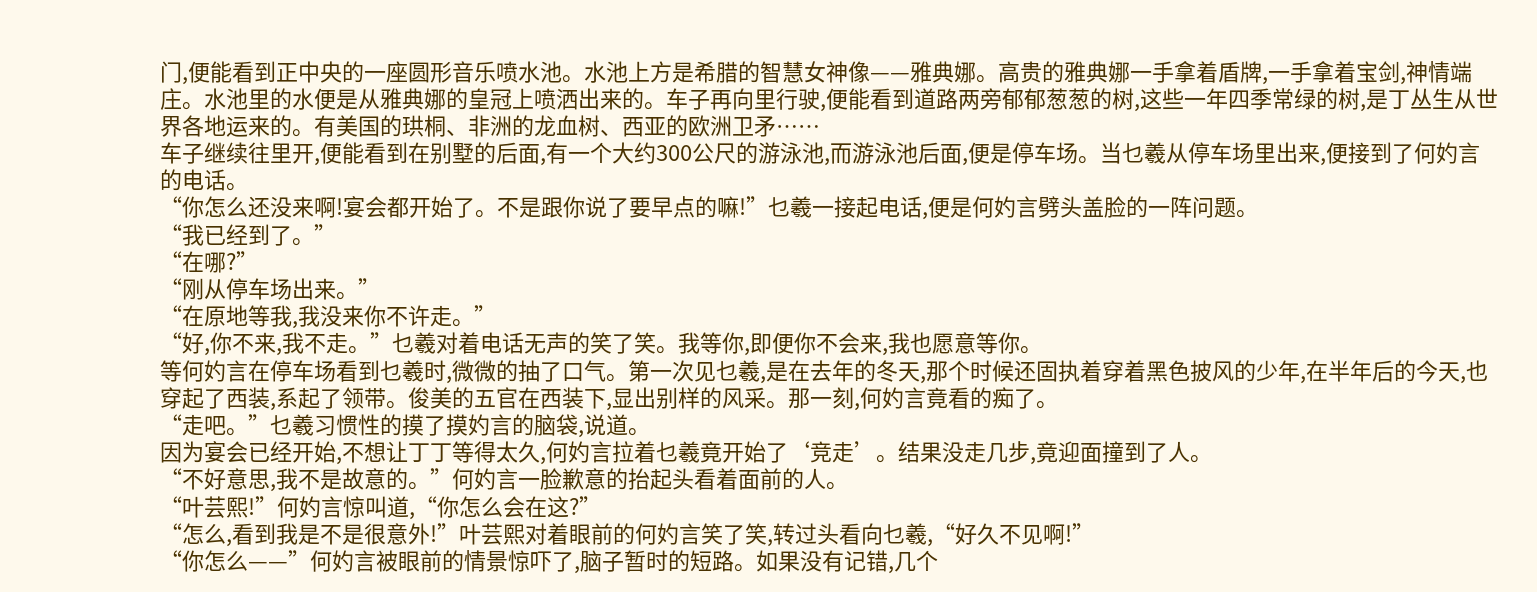门,便能看到正中央的一座圆形音乐喷水池。水池上方是希腊的智慧女神像——雅典娜。高贵的雅典娜一手拿着盾牌,一手拿着宝剑,神情端庄。水池里的水便是从雅典娜的皇冠上喷洒出来的。车子再向里行驶,便能看到道路两旁郁郁葱葱的树,这些一年四季常绿的树,是丁丛生从世界各地运来的。有美国的珙桐、非洲的龙血树、西亚的欧洲卫矛……
车子继续往里开,便能看到在别墅的后面,有一个大约300公尺的游泳池,而游泳池后面,便是停车场。当乜羲从停车场里出来,便接到了何妁言的电话。
“你怎么还没来啊!宴会都开始了。不是跟你说了要早点的嘛!”乜羲一接起电话,便是何妁言劈头盖脸的一阵问题。
“我已经到了。”
“在哪?”
“刚从停车场出来。”
“在原地等我,我没来你不许走。”
“好,你不来,我不走。”乜羲对着电话无声的笑了笑。我等你,即便你不会来,我也愿意等你。
等何妁言在停车场看到乜羲时,微微的抽了口气。第一次见乜羲,是在去年的冬天,那个时候还固执着穿着黑色披风的少年,在半年后的今天,也穿起了西装,系起了领带。俊美的五官在西装下,显出别样的风采。那一刻,何妁言竟看的痴了。
“走吧。”乜羲习惯性的摸了摸妁言的脑袋,说道。
因为宴会已经开始,不想让丁丁等得太久,何妁言拉着乜羲竟开始了‘竞走’。结果没走几步,竟迎面撞到了人。
“不好意思,我不是故意的。”何妁言一脸歉意的抬起头看着面前的人。
“叶芸熙!”何妁言惊叫道,“你怎么会在这?”
“怎么,看到我是不是很意外!”叶芸熙对着眼前的何妁言笑了笑,转过头看向乜羲,“好久不见啊!”
“你怎么——”何妁言被眼前的情景惊吓了,脑子暂时的短路。如果没有记错,几个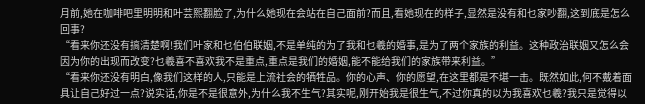月前,她在咖啡吧里明明和叶芸熙翻脸了,为什么她现在会站在自己面前?而且,看她现在的样子,显然是没有和乜家吵翻,这到底是怎么回事?
“看来你还没有搞清楚啊!我们叶家和乜伯伯联姻,不是单纯的为了我和乜羲的婚事,是为了两个家族的利益。这种政治联姻又怎么会因为你的出现而改变?乜羲喜不喜欢我不是重点,重点是我们的婚姻,能不能给我们的家族带来利益。”
“看来你还没有明白,像我们这样的人,只能是上流社会的牺牲品。你的心声、你的愿望,在这里都是不堪一击。既然如此,何不戴着面具让自己好过一点?说实话,你是不是很意外,为什么我不生气?其实呢,刚开始我是很生气,不过你真的以为我喜欢乜羲?我只是觉得以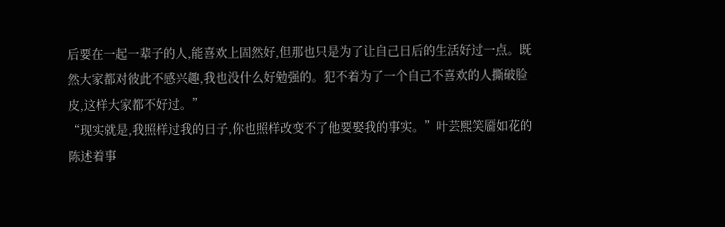后要在一起一辈子的人,能喜欢上固然好,但那也只是为了让自己日后的生活好过一点。既然大家都对彼此不感兴趣,我也没什么好勉强的。犯不着为了一个自己不喜欢的人撕破脸皮,这样大家都不好过。”
“现实就是,我照样过我的日子,你也照样改变不了他要娶我的事实。”叶芸熙笑靥如花的陈述着事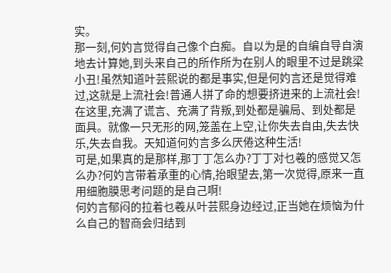实。
那一刻,何妁言觉得自己像个白痴。自以为是的自编自导自演地去计算她,到头来自己的所作所为在别人的眼里不过是跳梁小丑!虽然知道叶芸熙说的都是事实,但是何妁言还是觉得难过,这就是上流社会!普通人拼了命的想要挤进来的上流社会!在这里,充满了谎言、充满了背叛,到处都是骗局、到处都是面具。就像一只无形的网,笼盖在上空,让你失去自由,失去快乐,失去自我。天知道何妁言多么厌倦这种生活!
可是,如果真的是那样,那丁丁怎么办?丁丁对乜羲的感觉又怎么办?何妁言带着承重的心情,抬眼望去,第一次觉得,原来一直用细胞膜思考问题的是自己啊!
何妁言郁闷的拉着乜羲从叶芸熙身边经过,正当她在烦恼为什么自己的智商会归结到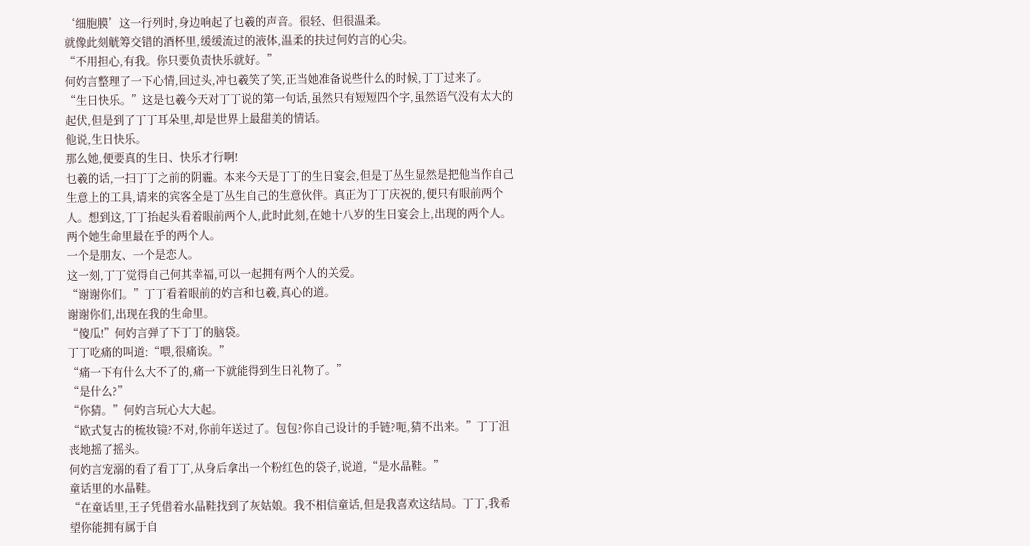‘细胞膜’这一行列时,身边响起了乜羲的声音。很轻、但很温柔。
就像此刻觥筹交错的酒杯里,缓缓流过的液体,温柔的扶过何妁言的心尖。
“不用担心,有我。你只要负责快乐就好。”
何妁言整理了一下心情,回过头,冲乜羲笑了笑,正当她准备说些什么的时候,丁丁过来了。
“生日快乐。”这是乜羲今天对丁丁说的第一句话,虽然只有短短四个字,虽然语气没有太大的起伏,但是到了丁丁耳朵里,却是世界上最甜美的情话。
他说,生日快乐。
那么她,便要真的生日、快乐才行啊!
乜羲的话,一扫丁丁之前的阴霾。本来今天是丁丁的生日宴会,但是丁丛生显然是把他当作自己生意上的工具,请来的宾客全是丁丛生自己的生意伙伴。真正为丁丁庆祝的,便只有眼前两个人。想到这,丁丁抬起头看着眼前两个人,此时此刻,在她十八岁的生日宴会上,出现的两个人。
两个她生命里最在乎的两个人。
一个是朋友、一个是恋人。
这一刻,丁丁觉得自己何其幸福,可以一起拥有两个人的关爱。
“谢谢你们。”丁丁看着眼前的妁言和乜羲,真心的道。
谢谢你们,出现在我的生命里。
“傻瓜!”何妁言弹了下丁丁的脑袋。
丁丁吃痛的叫道:“喂,很痛诶。”
“痛一下有什么大不了的,痛一下就能得到生日礼物了。”
“是什么?”
“你猜。”何妁言玩心大大起。
“欧式复古的梳妆镜?不对,你前年送过了。包包?你自己设计的手链?呃,猜不出来。”丁丁沮丧地摇了摇头。
何妁言宠溺的看了看丁丁,从身后拿出一个粉红色的袋子,说道,“是水晶鞋。”
童话里的水晶鞋。
“在童话里,王子凭借着水晶鞋找到了灰姑娘。我不相信童话,但是我喜欢这结局。丁丁,我希望你能拥有属于自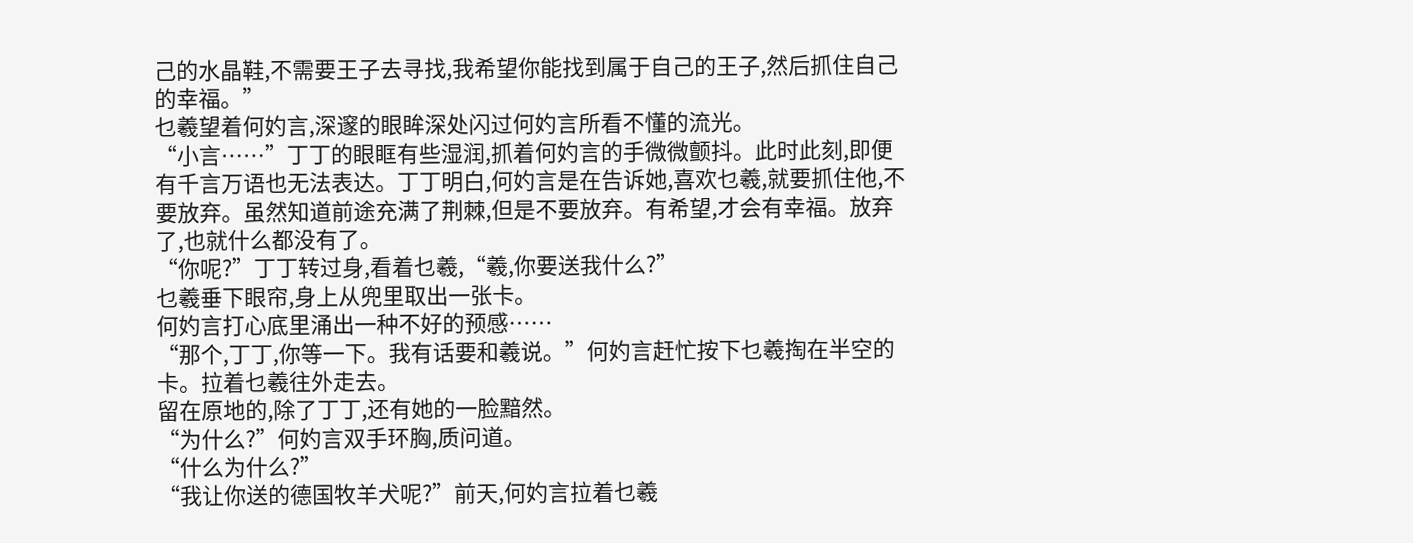己的水晶鞋,不需要王子去寻找,我希望你能找到属于自己的王子,然后抓住自己的幸福。”
乜羲望着何妁言,深邃的眼眸深处闪过何妁言所看不懂的流光。
“小言……”丁丁的眼眶有些湿润,抓着何妁言的手微微颤抖。此时此刻,即便有千言万语也无法表达。丁丁明白,何妁言是在告诉她,喜欢乜羲,就要抓住他,不要放弃。虽然知道前途充满了荆棘,但是不要放弃。有希望,才会有幸福。放弃了,也就什么都没有了。
“你呢?”丁丁转过身,看着乜羲,“羲,你要送我什么?”
乜羲垂下眼帘,身上从兜里取出一张卡。
何妁言打心底里涌出一种不好的预感……
“那个,丁丁,你等一下。我有话要和羲说。”何妁言赶忙按下乜羲掏在半空的卡。拉着乜羲往外走去。
留在原地的,除了丁丁,还有她的一脸黯然。
“为什么?”何妁言双手环胸,质问道。
“什么为什么?”
“我让你送的德国牧羊犬呢?”前天,何妁言拉着乜羲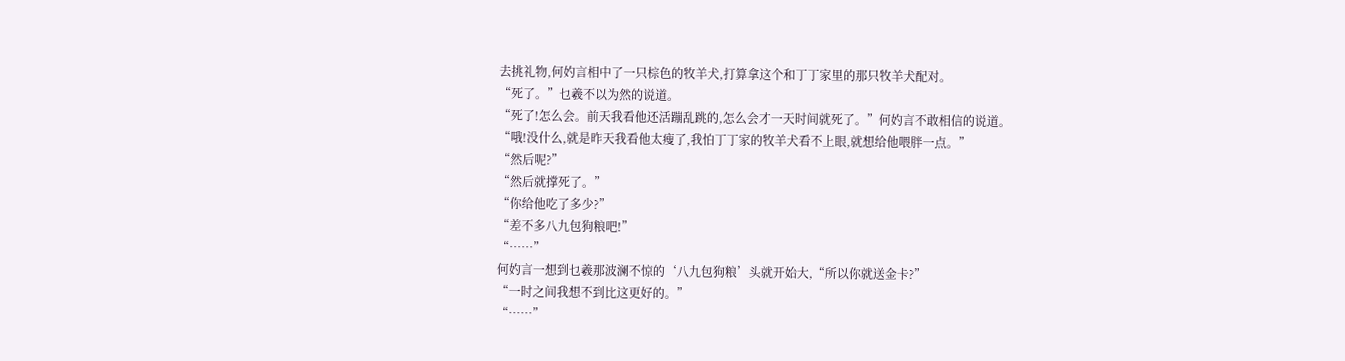去挑礼物,何妁言相中了一只棕色的牧羊犬,打算拿这个和丁丁家里的那只牧羊犬配对。
“死了。”乜羲不以为然的说道。
“死了!怎么会。前天我看他还活蹦乱跳的,怎么会才一天时间就死了。”何妁言不敢相信的说道。
“哦!没什么,就是昨天我看他太瘦了,我怕丁丁家的牧羊犬看不上眼,就想给他喂胖一点。”
“然后呢?”
“然后就撑死了。”
“你给他吃了多少?”
“差不多八九包狗粮吧!”
“……”
何妁言一想到乜羲那波澜不惊的‘八九包狗粮’头就开始大,“所以你就送金卡?”
“一时之间我想不到比这更好的。”
“……”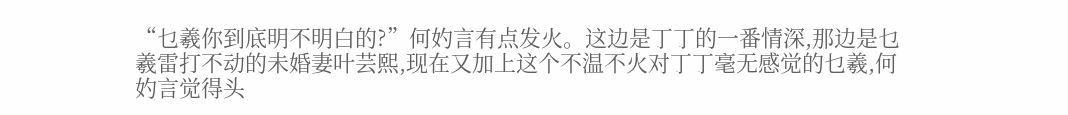“乜羲你到底明不明白的?”何妁言有点发火。这边是丁丁的一番情深,那边是乜羲雷打不动的未婚妻叶芸熙,现在又加上这个不温不火对丁丁毫无感觉的乜羲,何妁言觉得头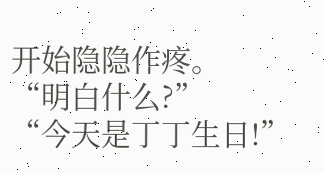开始隐隐作疼。
“明白什么?”
“今天是丁丁生日!”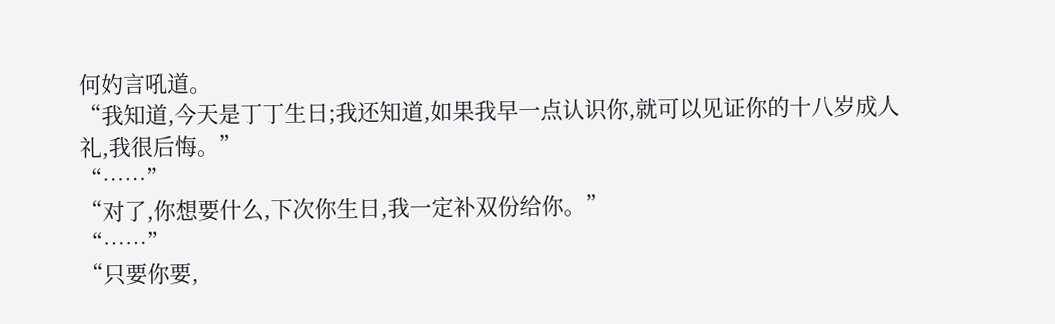何妁言吼道。
“我知道,今天是丁丁生日;我还知道,如果我早一点认识你,就可以见证你的十八岁成人礼,我很后悔。”
“……”
“对了,你想要什么,下次你生日,我一定补双份给你。”
“……”
“只要你要,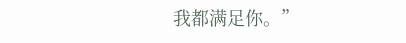我都满足你。”